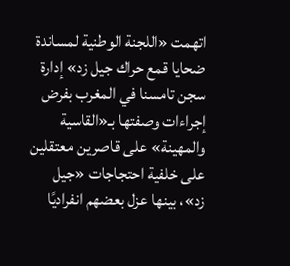اتهمت «اللجنة الوطنية لمساندة ضحايا قمع حراك جيل زد» إدارة سجن تامسنا في المغرب بفرض إجراءات وصفتها بـ«القاسية والمهينة» على قاصرين معتقلين على خلفية احتجاجات «جيل زد»، بينها عزل بعضهم انفراديًا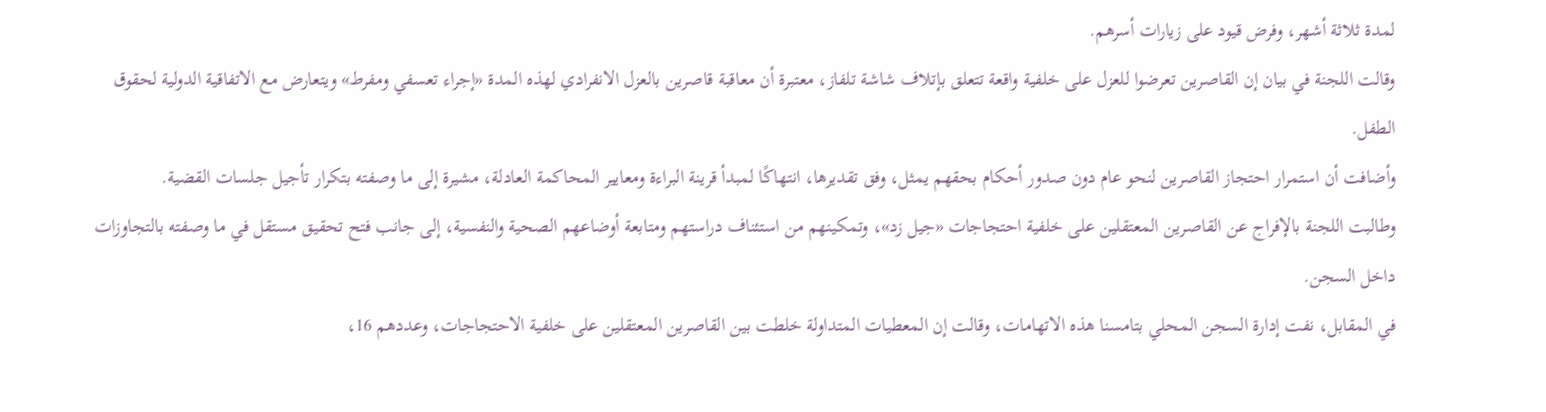لمدة ثلاثة أشهر، وفرض قيود على زيارات أسرهم.
وقالت اللجنة في بيان إن القاصرين تعرضوا للعزل على خلفية واقعة تتعلق بإتلاف شاشة تلفاز، معتبرة أن معاقبة قاصرين بالعزل الانفرادي لهذه المدة «إجراء تعسفي ومفرط» ويتعارض مع الاتفاقية الدولية لحقوق الطفل.
وأضافت أن استمرار احتجاز القاصرين لنحو عام دون صدور أحكام بحقهم يمثل، وفق تقديرها، انتهاكًا لمبدأ قرينة البراءة ومعايير المحاكمة العادلة، مشيرة إلى ما وصفته بتكرار تأجيل جلسات القضية.
وطالبت اللجنة بالإفراج عن القاصرين المعتقلين على خلفية احتجاجات «جيل زد»، وتمكينهم من استئناف دراستهم ومتابعة أوضاعهم الصحية والنفسية، إلى جانب فتح تحقيق مستقل في ما وصفته بالتجاوزات داخل السجن.
في المقابل، نفت إدارة السجن المحلي بتامسنا هذه الاتهامات، وقالت إن المعطيات المتداولة خلطت بين القاصرين المعتقلين على خلفية الاحتجاجات، وعددهم 16،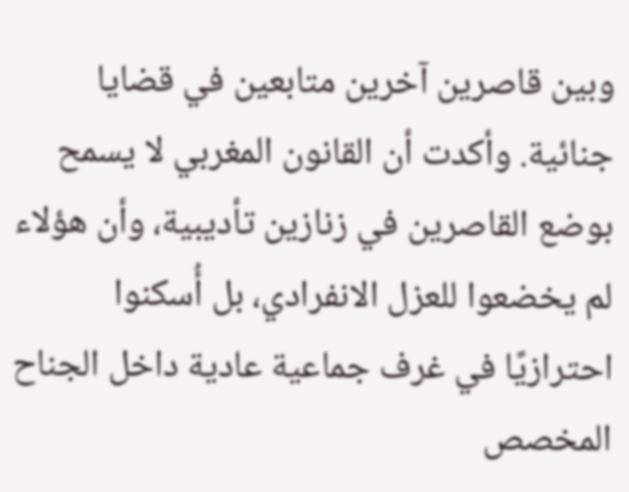وبين قاصرين آخرين متابعين في قضايا جنائية. وأكدت أن القانون المغربي لا يسمح بوضع القاصرين في زنازين تأديبية، وأن هؤلاء لم يخضعوا للعزل الانفرادي، بل أُسكنوا احترازيًا في غرف جماعية عادية داخل الجناح المخصص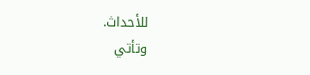للأحداث.
وتأتي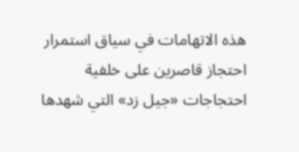هذه الاتهامات في سياق استمرار احتجاز قاصرين على خلفية احتجاجات «جيل زد» التي شهدها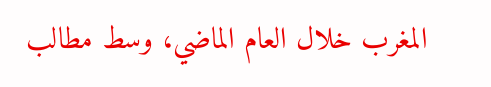المغرب خلال العام الماضي، وسط مطالب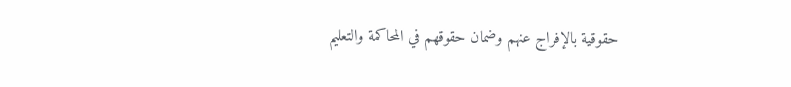حقوقية بالإفراج عنهم وضمان حقوقهم في المحاكمة والتعليم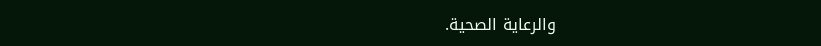والرعاية الصحية.